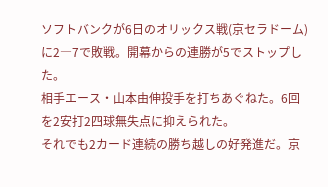ソフトバンクが6日のオリックス戦(京セラドーム)に2―7で敗戦。開幕からの連勝が5でストップした。
相手エース・山本由伸投手を打ちあぐねた。6回を2安打2四球無失点に抑えられた。
それでも2カード連続の勝ち越しの好発進だ。京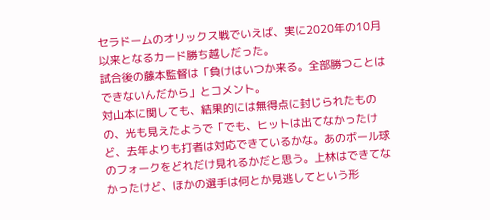セラドームのオリックス戦でいえば、実に2020年の10月以来となるカード勝ち越しだった。
試合後の藤本監督は「負けはいつか来る。全部勝つことはできないんだから」とコメント。
対山本に関しても、結果的には無得点に封じられたものの、光も見えたようで「でも、ヒットは出てなかったけど、去年よりも打者は対応できているかな。あのボール球のフォークをどれだけ見れるかだと思う。上林はできてなかったけど、ほかの選手は何とか見逃してという形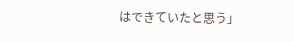はできていたと思う」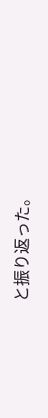と振り返った。